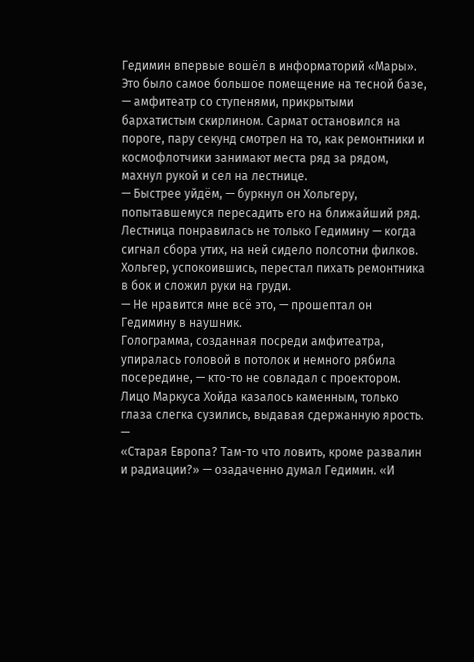Гедимин впервые вошёл в информаторий «Мары». Это было самое большое помещение на тесной базе, — амфитеатр со ступенями, прикрытыми бархатистым скирлином. Сармат остановился на пороге, пару секунд смотрел на то, как ремонтники и космофлотчики занимают места ряд за рядом, махнул рукой и сел на лестнице.
— Быстрее уйдём, — буркнул он Хольгеру, попытавшемуся пересадить его на ближайший ряд.
Лестница понравилась не только Гедимину — когда сигнал сбора утих, на ней сидело полсотни филков. Хольгер, успокоившись, перестал пихать ремонтника в бок и сложил руки на груди.
— Не нравится мне всё это, — прошептал он Гедимину в наушник.
Голограмма, созданная посреди амфитеатра, упиралась головой в потолок и немного рябила посередине, — кто-то не совладал с проектором. Лицо Маркуса Хойда казалось каменным, только глаза слегка сузились, выдавая сдержанную ярость.
—
«Старая Европа? Там-то что ловить, кроме развалин и радиации?» — озадаченно думал Гедимин. «И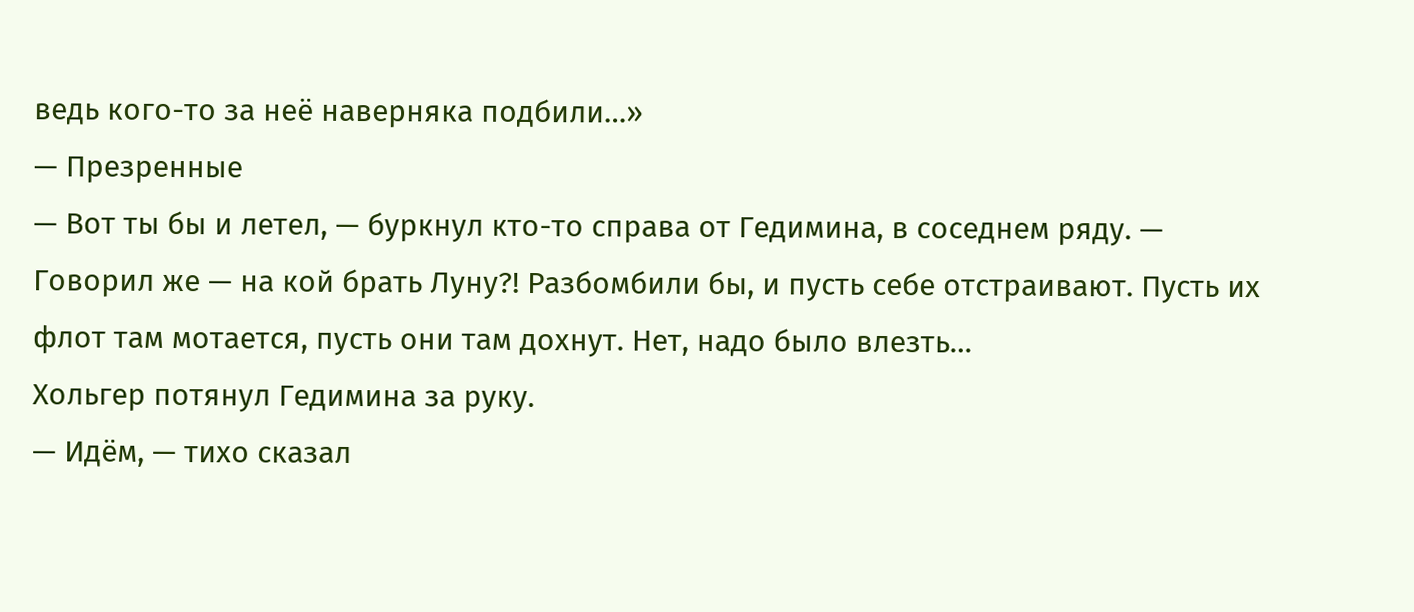ведь кого-то за неё наверняка подбили…»
— Презренные
— Вот ты бы и летел, — буркнул кто-то справа от Гедимина, в соседнем ряду. — Говорил же — на кой брать Луну?! Разбомбили бы, и пусть себе отстраивают. Пусть их флот там мотается, пусть они там дохнут. Нет, надо было влезть…
Хольгер потянул Гедимина за руку.
— Идём, — тихо сказал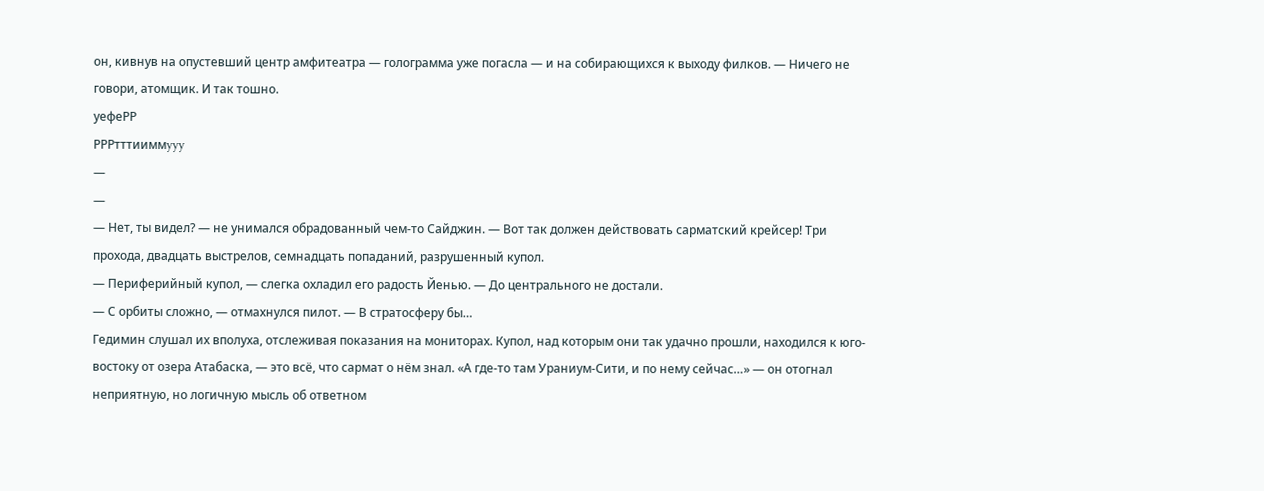он, кивнув на опустевший центр амфитеатра — голограмма уже погасла — и на собирающихся к выходу филков. — Ничего не говори, атомщик. И так тошно.
уефеРР
РРРтттииммyyy
—
—
— Нет, ты видел? — не унимался обрадованный чем-то Сайджин. — Вот так должен действовать сарматский крейсер! Три прохода, двадцать выстрелов, семнадцать попаданий, разрушенный купол.
— Периферийный купол, — слегка охладил его радость Йенью. — До центрального не достали.
— С орбиты сложно, — отмахнулся пилот. — В стратосферу бы…
Гедимин слушал их вполуха, отслеживая показания на мониторах. Купол, над которым они так удачно прошли, находился к юго-востоку от озера Атабаска, — это всё, что сармат о нём знал. «А где-то там Ураниум-Сити, и по нему сейчас…» — он отогнал неприятную, но логичную мысль об ответном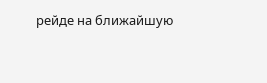рейде на ближайшую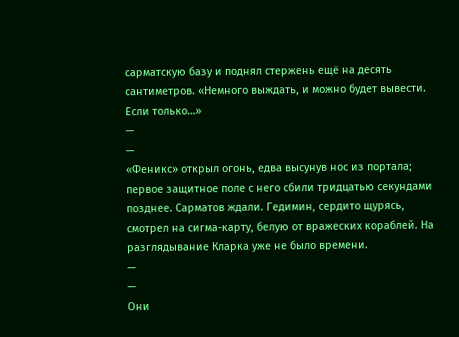сарматскую базу и поднял стержень ещё на десять сантиметров. «Немного выждать, и можно будет вывести. Если только…»
—
—
«Феникс» открыл огонь, едва высунув нос из портала; первое защитное поле с него сбили тридцатью секундами позднее. Сарматов ждали. Гедимин, сердито щурясь, смотрел на сигма-карту, белую от вражеских кораблей. На разглядывание Кларка уже не было времени.
—
—
Они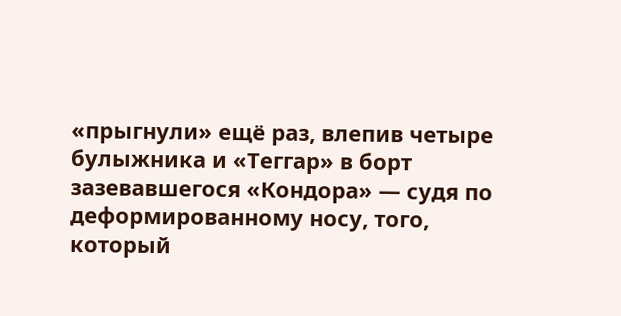«прыгнули» ещё раз, влепив четыре булыжника и «Теггар» в борт зазевавшегося «Кондора» — судя по деформированному носу, того, который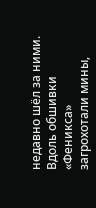недавно шёл за ними. Вдоль обшивки «Феникса» загрохотали мины,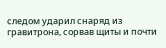следом ударил снаряд из гравитрона, сорвав щиты и почти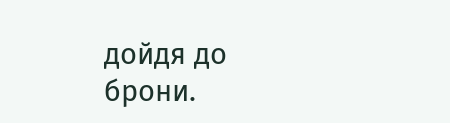дойдя до брони.